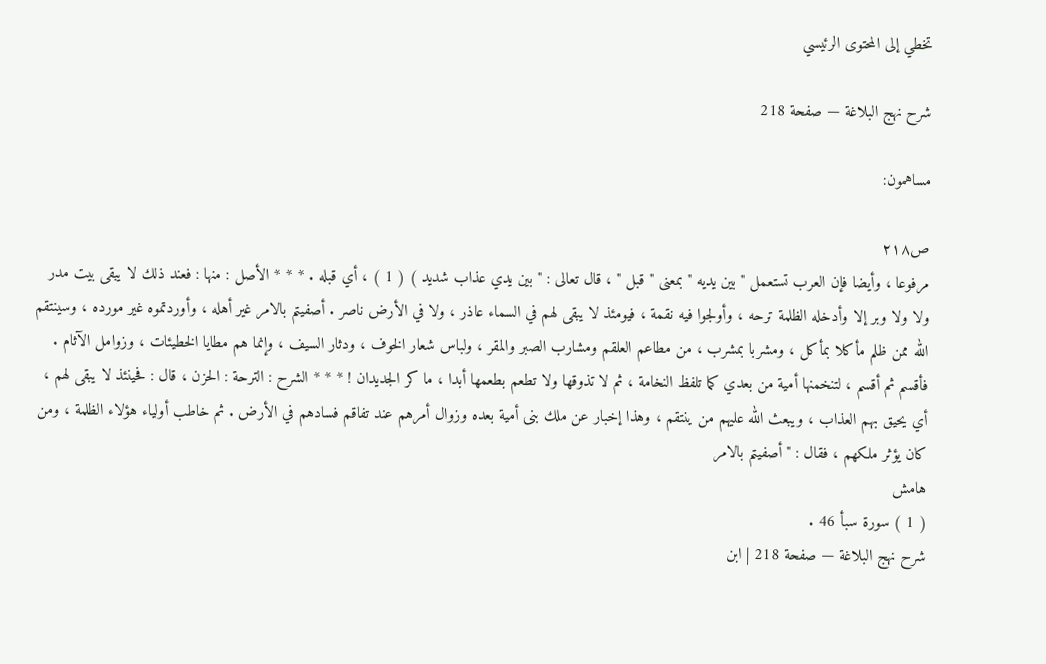تخطي إلى المحتوى الرئيسي

شرح نهج البلاغة — صفحة 218

مساهمون:

ص٢١٨
مرفوعا ، وأيضا فإن العرب تستعمل " بين يديه " بمعنى " قبل " ، قال تعالى : " بين يدي عذاب شديد ) ( 1 ) ، أي قبله . * * * الأصل : منها : فعند ذلك لا يبقى بيت مدر ولا ولا وبر إلا وأدخله الظلمة ترحه ، وأولجوا فيه نقمة ، فيومئذ لا يبقى لهم في السماء عاذر ، ولا في الأرض ناصر . أصفيتم بالامر غير أهله ، وأوردتموه غير مورده ، وسينتقم الله ممن ظلم مأكلا بمأكل ، ومشربا بمشرب ، من مطاعم العلقم ومشارب الصبر والمقر ، ولباس شعار الخوف ، ودثار السيف ، وإنما هم مطايا الخطيئات ، وزوامل الآثام . فأقسم ثم أقسم ، لتنخمنها أمية من بعدي كما تلفظ النخامة ، ثم لا تذوقها ولا تطعم بطعمها أبدا ، ما كر الجديدان ! * * * الشرح : الترحة : الحزن ، قال : فحينئذ لا يبقى لهم ، أي يحيق بهم العذاب ، ويبعث الله عليهم من ينتقم ، وهذا إخبار عن ملك بنى أمية بعده وزوال أمرهم عند تفاقم فسادهم في الأرض . ثم خاطب أولياء هؤلاء الظلمة ، ومن كان يؤثر ملكهم ، فقال : " أصفيتم بالامر
هامش
( 1 ) سورة سبأ 46 .
شرح نهج البلاغة — صفحة 218 | ابن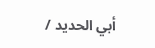أبي الحديد /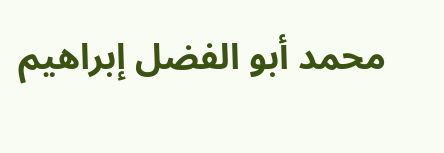محمد أبو الفضل إبراهيم